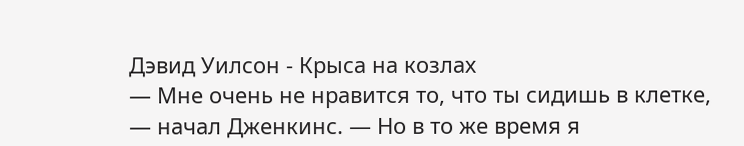Дэвид Уилсон - Крыса на козлах
— Мне очень не нравится то, что ты сидишь в клетке, — начал Дженкинс. — Но в то же время я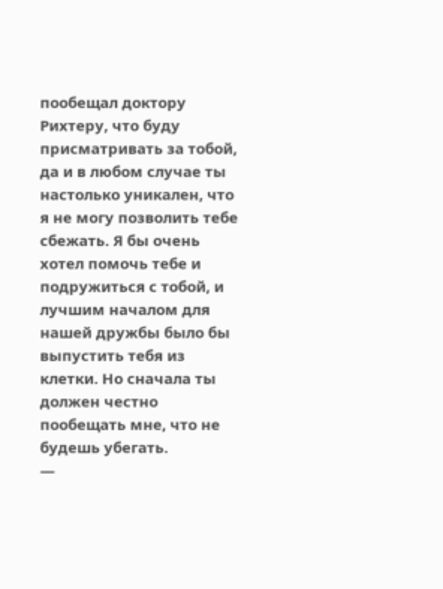пообещал доктору Рихтеру, что буду присматривать за тобой, да и в любом случае ты настолько уникален, что я не могу позволить тебе сбежать. Я бы очень хотел помочь тебе и подружиться с тобой, и лучшим началом для нашей дружбы было бы выпустить тебя из клетки. Но сначала ты должен честно пообещать мне, что не будешь убегать.
—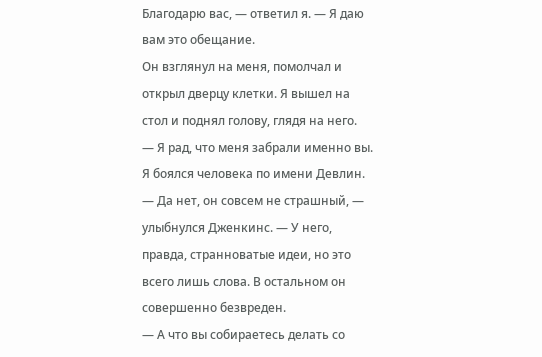Благодарю вас, — ответил я. — Я даю вам это обещание.
Он взглянул на меня, помолчал и открыл дверцу клетки. Я вышел на стол и поднял голову, глядя на него.
— Я рад, что меня забрали именно вы. Я боялся человека по имени Девлин.
— Да нет, он совсем не страшный, — улыбнулся Дженкинс. — У него, правда, странноватые идеи, но это всего лишь слова. В остальном он совершенно безвреден.
— А что вы собираетесь делать со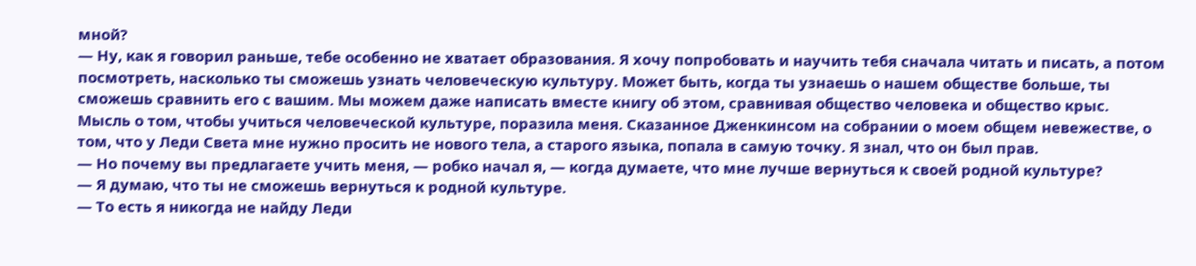мной?
— Ну, как я говорил раньше, тебе особенно не хватает образования. Я хочу попробовать и научить тебя сначала читать и писать, а потом посмотреть, насколько ты сможешь узнать человеческую культуру. Может быть, когда ты узнаешь о нашем обществе больше, ты сможешь сравнить его с вашим. Мы можем даже написать вместе книгу об этом, сравнивая общество человека и общество крыс.
Мысль о том, чтобы учиться человеческой культуре, поразила меня. Сказанное Дженкинсом на собрании о моем общем невежестве, о том, что у Леди Света мне нужно просить не нового тела, а старого языка, попала в самую точку. Я знал, что он был прав.
— Но почему вы предлагаете учить меня, — робко начал я, — когда думаете, что мне лучше вернуться к своей родной культуре?
— Я думаю, что ты не сможешь вернуться к родной культуре.
— То есть я никогда не найду Леди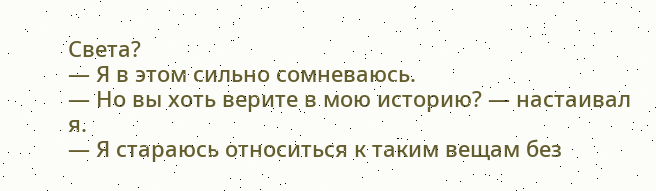Света?
— Я в этом сильно сомневаюсь.
— Но вы хоть верите в мою историю? — настаивал я.
— Я стараюсь относиться к таким вещам без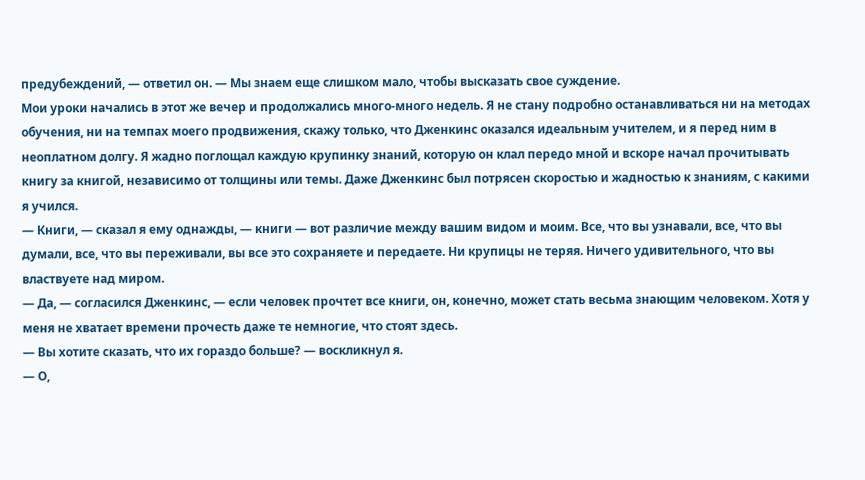предубеждений, — ответил он. — Мы знаем еще слишком мало, чтобы высказать свое суждение.
Мои уроки начались в этот же вечер и продолжались много-много недель. Я не стану подробно останавливаться ни на методах обучения, ни на темпах моего продвижения, скажу только, что Дженкинс оказался идеальным учителем, и я перед ним в неоплатном долгу. Я жадно поглощал каждую крупинку знаний, которую он клал передо мной и вскоре начал прочитывать книгу за книгой, независимо от толщины или темы. Даже Дженкинс был потрясен скоростью и жадностью к знаниям, с какими я учился.
— Книги, — сказал я ему однажды, — книги — вот различие между вашим видом и моим. Все, что вы узнавали, все, что вы думали, все, что вы переживали, вы все это сохраняете и передаете. Ни крупицы не теряя. Ничего удивительного, что вы властвуете над миром.
— Да, — согласился Дженкинс, — если человек прочтет все книги, он, конечно, может стать весьма знающим человеком. Хотя у меня не хватает времени прочесть даже те немногие, что стоят здесь.
— Вы хотите сказать, что их гораздо больше? — воскликнул я.
— О,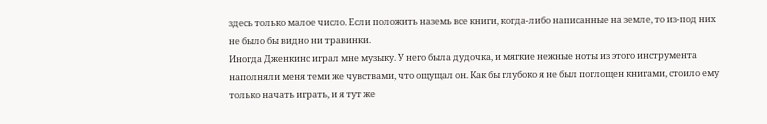здесь только малое число. Если положить наземь все книги, когда-либо написанные на земле, то из-под них не было бы видно ни травинки.
Иногда Дженкинс играл мне музыку. У него была дудочка, и мягкие нежные ноты из этого инструмента наполняли меня теми же чувствами, что ощущал он. Как бы глубоко я не был поглощен книгами, стоило ему только начать играть, и я тут же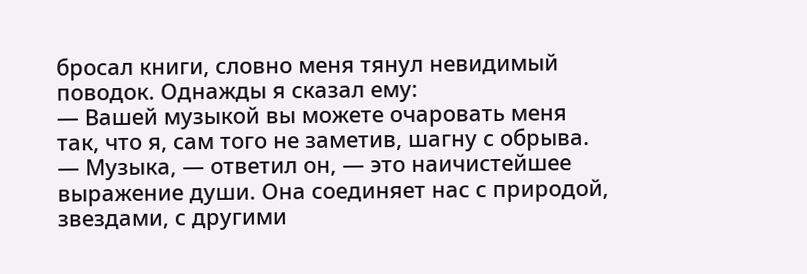бросал книги, словно меня тянул невидимый поводок. Однажды я сказал ему:
— Вашей музыкой вы можете очаровать меня так, что я, сам того не заметив, шагну с обрыва.
— Музыка, — ответил он, — это наичистейшее выражение души. Она соединяет нас с природой, звездами, с другими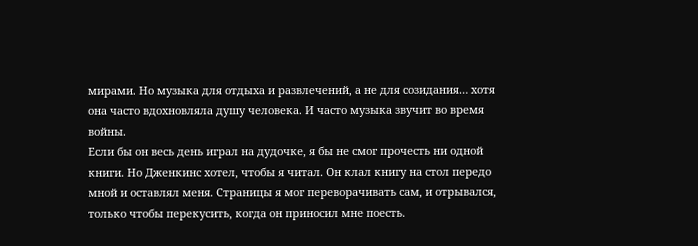мирами. Но музыка для отдыха и развлечений, а не для созидания… хотя она часто вдохновляла душу человека. И часто музыка звучит во время войны.
Если бы он весь день играл на дудочке, я бы не смог прочесть ни одной книги. Но Дженкинс хотел, чтобы я читал. Он клал книгу на стол передо мной и оставлял меня. Страницы я мог переворачивать сам, и отрывался, только чтобы перекусить, когда он приносил мне поесть.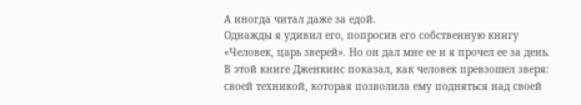А иногда читал даже за едой.
Однажды я удивил его, попросив его собственную книгу «Человек, царь зверей». Но он дал мне ее и я прочел ее за день. В этой книге Дженкинс показал, как человек превзошел зверя: своей техникой, которая позволила ему подняться над своей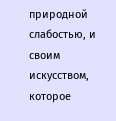природной слабостью, и своим искусством, которое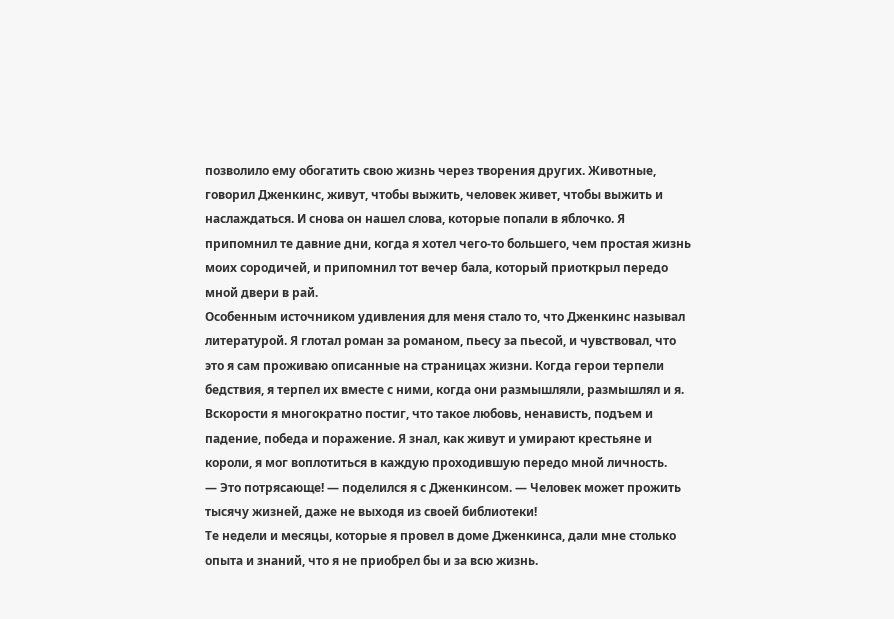позволило ему обогатить свою жизнь через творения других. Животные, говорил Дженкинс, живут, чтобы выжить, человек живет, чтобы выжить и наслаждаться. И снова он нашел слова, которые попали в яблочко. Я припомнил те давние дни, когда я хотел чего-то большего, чем простая жизнь моих сородичей, и припомнил тот вечер бала, который приоткрыл передо мной двери в рай.
Особенным источником удивления для меня стало то, что Дженкинс называл литературой. Я глотал роман за романом, пьесу за пьесой, и чувствовал, что это я сам проживаю описанные на страницах жизни. Когда герои терпели бедствия, я терпел их вместе с ними, когда они размышляли, размышлял и я. Вскорости я многократно постиг, что такое любовь, ненависть, подъем и падение, победа и поражение. Я знал, как живут и умирают крестьяне и короли, я мог воплотиться в каждую проходившую передо мной личность.
— Это потрясающе! — поделился я с Дженкинсом. — Человек может прожить тысячу жизней, даже не выходя из своей библиотеки!
Те недели и месяцы, которые я провел в доме Дженкинса, дали мне столько опыта и знаний, что я не приобрел бы и за всю жизнь.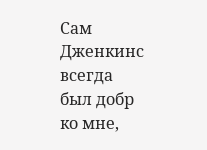Сам Дженкинс всегда был добр ко мне,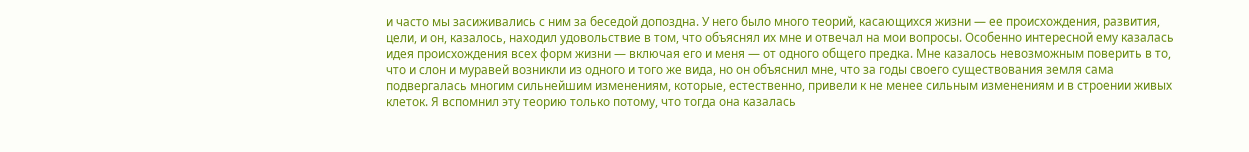и часто мы засиживались с ним за беседой допоздна. У него было много теорий, касающихся жизни — ее происхождения, развития, цели, и он, казалось, находил удовольствие в том, что объяснял их мне и отвечал на мои вопросы. Особенно интересной ему казалась идея происхождения всех форм жизни — включая его и меня — от одного общего предка. Мне казалось невозможным поверить в то, что и слон и муравей возникли из одного и того же вида, но он объяснил мне, что за годы своего существования земля сама подвергалась многим сильнейшим изменениям, которые, естественно, привели к не менее сильным изменениям и в строении живых клеток. Я вспомнил эту теорию только потому, что тогда она казалась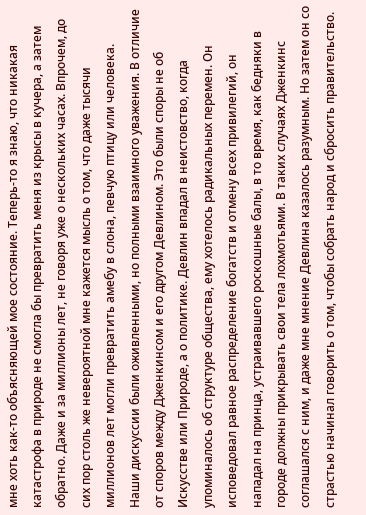мне хоть как-то объясняющей мое состояние. Теперь-то я знаю, что никакая катастрофа в природе не смогла бы превратить меня из крысы в кучера, а затем обратно. Даже и за миллионы лет, не говоря уже о нескольких часах. Впрочем, до сих пор столь же невероятной мне кажется мысль о том, что даже тысячи миллионов лет могли превратить амебу в слона, певчую птицу или человека.
Наши дискуссии были оживленными, но полными взаимного уважения. В отличие от споров между Дженкинсом и его другом Девлином. Это были споры не об Искусстве или Природе, а о политике. Девлин впадал в неистовство, когда упоминалось об структуре общества, ему хотелось радикальных перемен. Он исповедовал равное распределение богатств и отмену всех привилегий, он нападал на принца, устраивавшего роскошные балы, в то время, как бедняки в городе должны прикрывать свои тела лохмотьями. В таких случаях Дженкинс соглашался с ним, и даже мне мнение Девлина казалось разумным. Но затем он со страстью начинал говорить о том, чтобы собрать народ и сбросить правительство.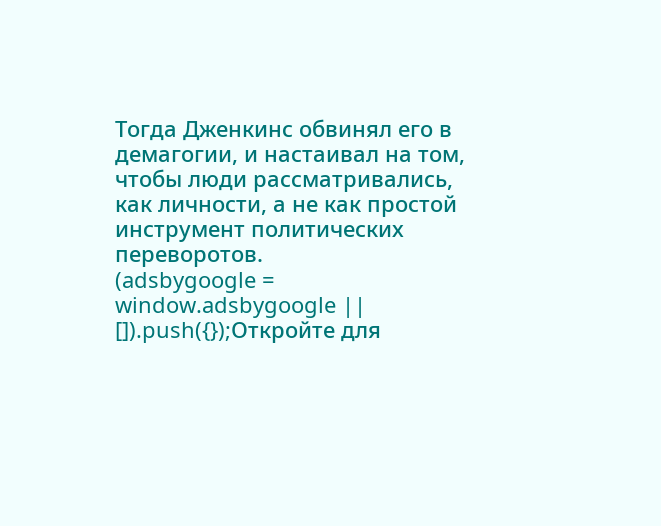Тогда Дженкинс обвинял его в демагогии, и настаивал на том, чтобы люди рассматривались, как личности, а не как простой инструмент политических переворотов.
(adsbygoogle = window.adsbygoogle || []).push({});Откройте для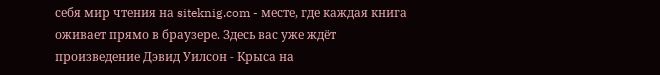себя мир чтения на siteknig.com - месте, где каждая книга оживает прямо в браузере. Здесь вас уже ждёт произведение Дэвид Уилсон - Крыса на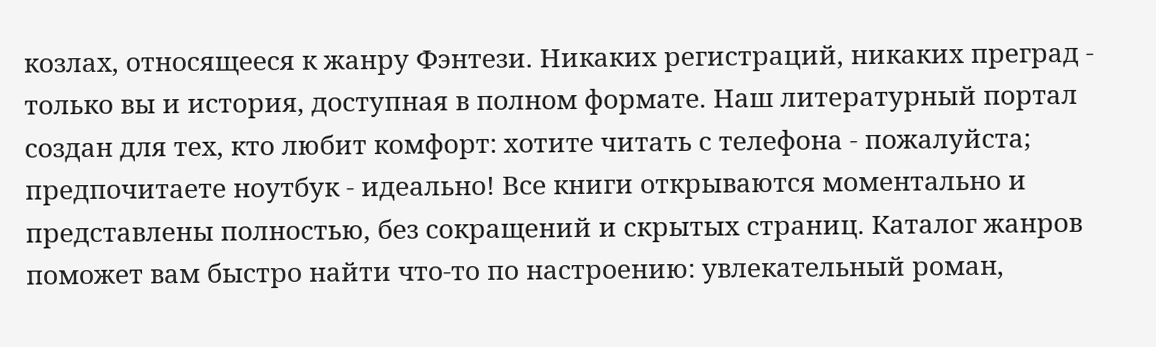козлах, относящееся к жанру Фэнтези. Никаких регистраций, никаких преград - только вы и история, доступная в полном формате. Наш литературный портал создан для тех, кто любит комфорт: хотите читать с телефона - пожалуйста; предпочитаете ноутбук - идеально! Все книги открываются моментально и представлены полностью, без сокращений и скрытых страниц. Каталог жанров поможет вам быстро найти что-то по настроению: увлекательный роман,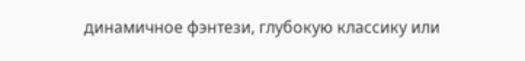динамичное фэнтези, глубокую классику или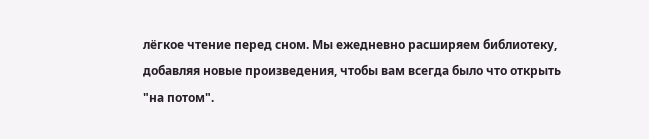лёгкое чтение перед сном. Мы ежедневно расширяем библиотеку, добавляя новые произведения, чтобы вам всегда было что открыть "на потом".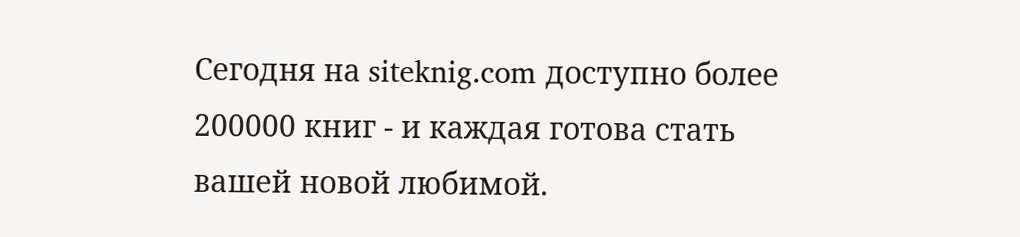Сегодня на siteknig.com доступно более 200000 книг - и каждая готова стать вашей новой любимой.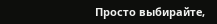Просто выбирайте,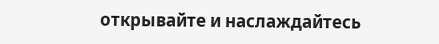открывайте и наслаждайтесь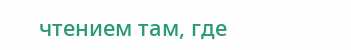чтением там, где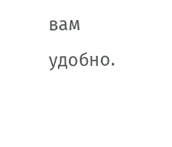вам удобно.